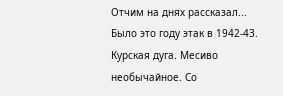Отчим на днях рассказал...
Было это году этак в 1942-43. Курская дуга. Месиво необычайное. Со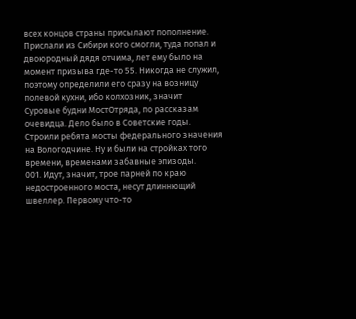всех концов страны присылают пополнение. Прислали из Сибири кого смогли, туда попал и двоюродный дядя отчима, лет ему было на момент призыва где-то 55. Никогда не служил, поэтому определили его сразу на возницу полевой кухни, ибо колхозник, значит
Суровые будни МостОтряда, по рассказам очевидца. Дело было в Советские годы. Строили ребята мосты федерального значения на Вологодчине. Ну и были на стройках того времени, временами забавные эпизоды.
001. Идут, значит, трое парней по краю недостроенного моста, несут длиннющий швеллер. Первому что-то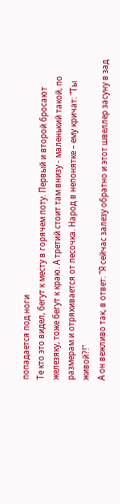попадается под ноги
Те кто это видел, бегут к месту в горячем поту. Первый и второй бросают железяку, тоже бегут к краю. А третий стоит там внизу - маленький такой, по размерам и отряхивается от песочка. Народ в непонятке – ему кричат: "Ты живой?!"
А он вежливо так, в ответ: "Я сейчас залезу обратно и этот швеллер засуну в зад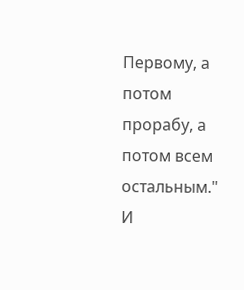Первому, а потом прорабу, а потом всем остальным." И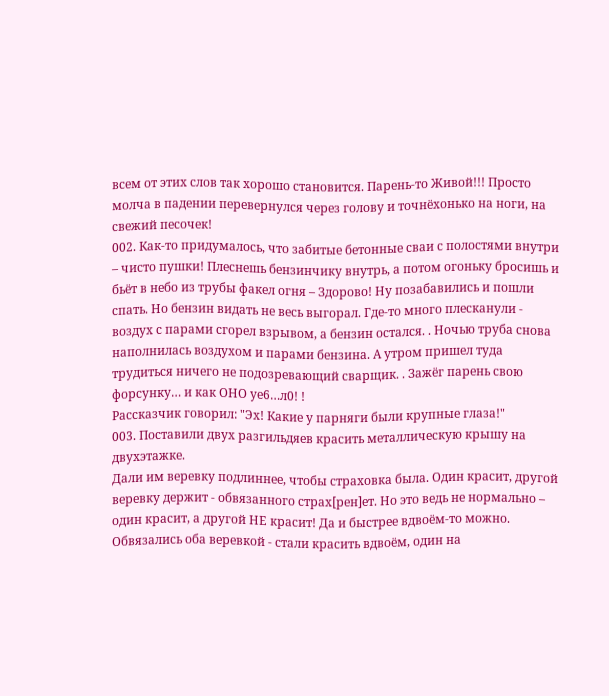всем от этих слов так хорошо становится. Парень-то Живой!!! Просто молча в падении перевернулся через голову и точнёхонько на ноги, на свежий песочек!
002. Как-то придумалось, что забитые бетонные сваи с полостями внутри – чисто пушки! Плеснешь бензинчику внутрь, а потом огоньку бросишь и бьёт в небо из трубы факел огня – Здорово! Ну позабавились и пошли спать. Но бензин видать не весь выгорал. Где-то много плесканули - воздух с парами сгорел взрывом, а бензин остался. . Ночью труба снова наполнилась воздухом и парами бензина. А утром пришел туда трудиться ничего не подозревающий сварщик. . Зажёг парень свою форсунку… и как ОНО уе6…л0! !
Рассказчик говорил: "Эх! Какие у парняги были крупные глаза!"
003. Поставили двух разгильдяев красить металлическую крышу на двухэтажке.
Дали им веревку подлиннее, чтобы страховка была. Один красит, другой веревку держит - обвязанного страх[рен]ет. Но это ведь не нормально – один красит, а другой НЕ красит! Да и быстрее вдвоём-то можно. Обвязались оба веревкой - стали красить вдвоём, один на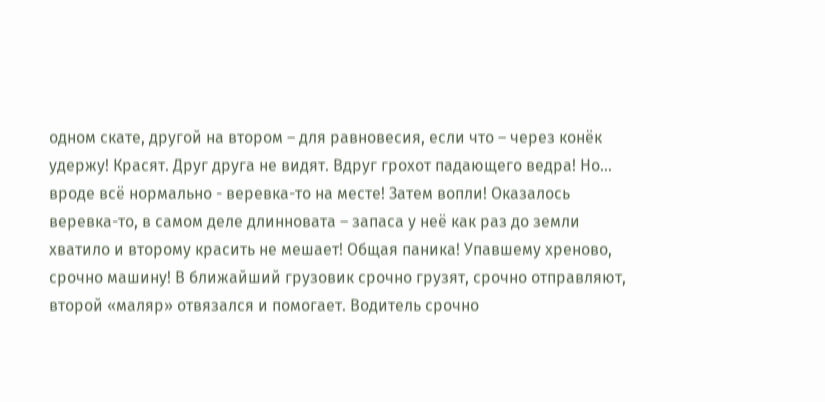одном скате, другой на втором – для равновесия, если что – через конёк удержу! Красят. Друг друга не видят. Вдруг грохот падающего ведра! Но... вроде всё нормально - веревка-то на месте! Затем вопли! Оказалось веревка-то, в самом деле длинновата – запаса у неё как раз до земли хватило и второму красить не мешает! Общая паника! Упавшему хреново, срочно машину! В ближайший грузовик срочно грузят, срочно отправляют, второй «маляр» отвязался и помогает. Водитель срочно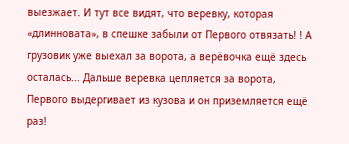выезжает. И тут все видят, что веревку, которая «длинновата», в спешке забыли от Первого отвязать! ! А грузовик уже выехал за ворота, а верёвочка ещё здесь осталась... Дальше веревка цепляется за ворота, Первого выдергивает из кузова и он приземляется ещё раз!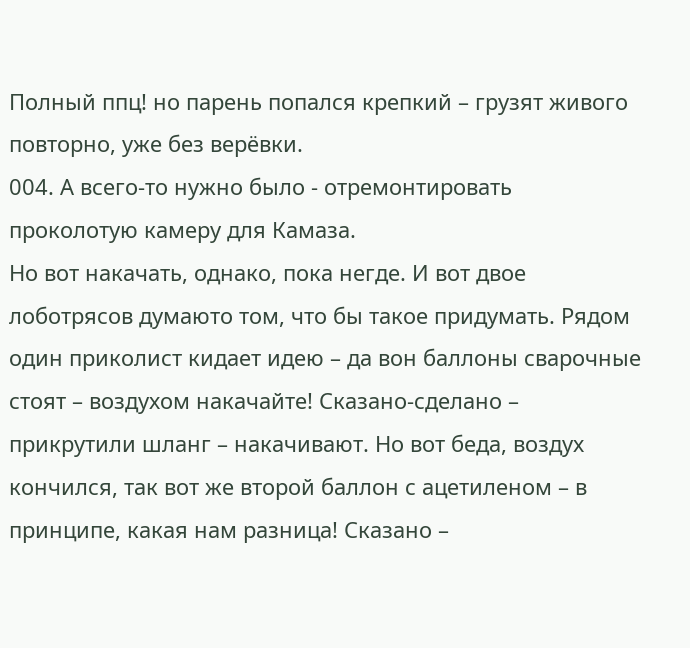Полный ппц! но парень попался крепкий – грузят живого повторно, уже без верёвки.
004. А всего-то нужно было - отремонтировать проколотую камеру для Камаза.
Но вот накачать, однако, пока негде. И вот двое лоботрясов думаюто том, что бы такое придумать. Рядом один приколист кидает идею – да вон баллоны сварочные стоят – воздухом накачайте! Сказано-сделано – прикрутили шланг – накачивают. Но вот беда, воздух кончился, так вот же второй баллон с ацетиленом – в принципе, какая нам разница! Сказано –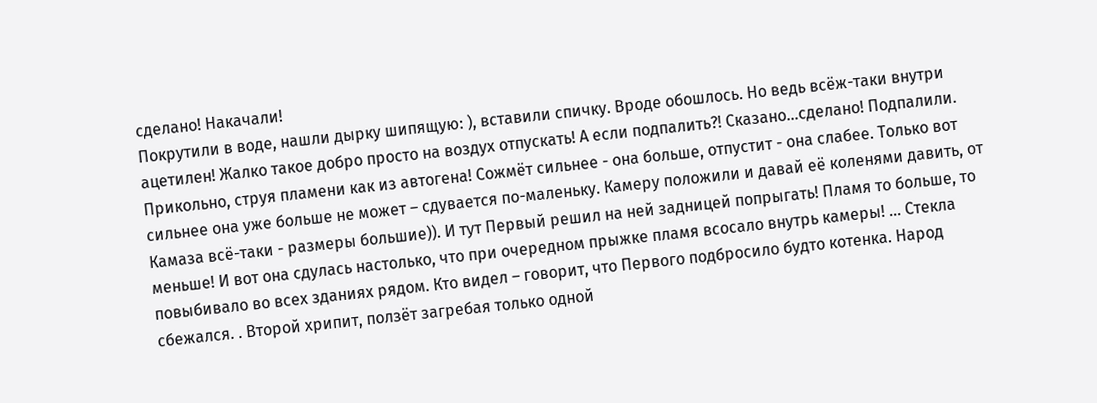сделано! Накачали!
Покрутили в воде, нашли дырку шипящую: ), вставили спичку. Вроде обошлось. Но ведь всёж-таки внутри ацетилен! Жалко такое добро просто на воздух отпускать! А если подпалить?! Сказано…сделано! Подпалили.
Прикольно, струя пламени как из автогена! Сожмёт сильнее - она больше, отпустит - она слабее. Только вот сильнее она уже больше не может – сдувается по-маленьку. Камеру положили и давай её коленями давить, от
Камаза всё-таки - размеры большие)). И тут Первый решил на ней задницей попрыгать! Пламя то больше, то меньше! И вот она сдулась настолько, что при очередном прыжке пламя всосало внутрь камеры! ... Стекла повыбивало во всех зданиях рядом. Кто видел – говорит, что Первого подбросило будто котенка. Народ сбежался. . Второй хрипит, ползёт загребая только одной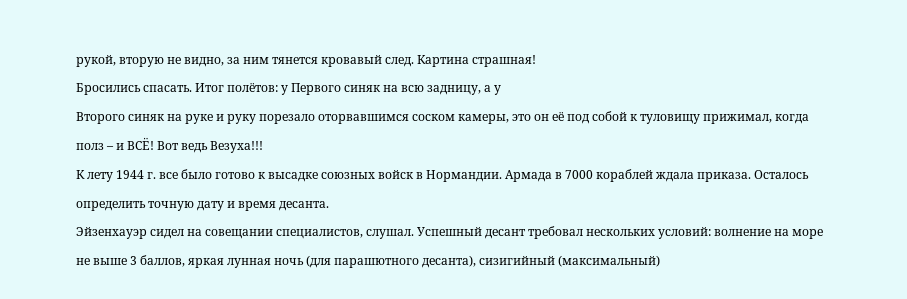рукой, вторую не видно, за ним тянется кровавый след. Картина страшная!
Бросились спасать. Итог полётов: у Первого синяк на всю задницу, а у
Второго синяк на руке и руку порезало оторвавшимся соском камеры, это он её под собой к туловищу прижимал, когда полз – и ВСЁ! Вот ведь Везуха!!!
К лету 1944 г. все было готово к высадке союзных войск в Нормандии. Армада в 7000 кораблей ждала приказа. Осталось определить точную дату и время десанта.
Эйзенхауэр сидел на совещании специалистов, слушал. Успешный десант требовал нескольких условий: волнение на море не выше 3 баллов, яркая лунная ночь (для парашютного десанта), сизигийный (максимальный)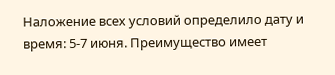Наложение всех условий определило дату и время: 5-7 июня. Преимущество имеет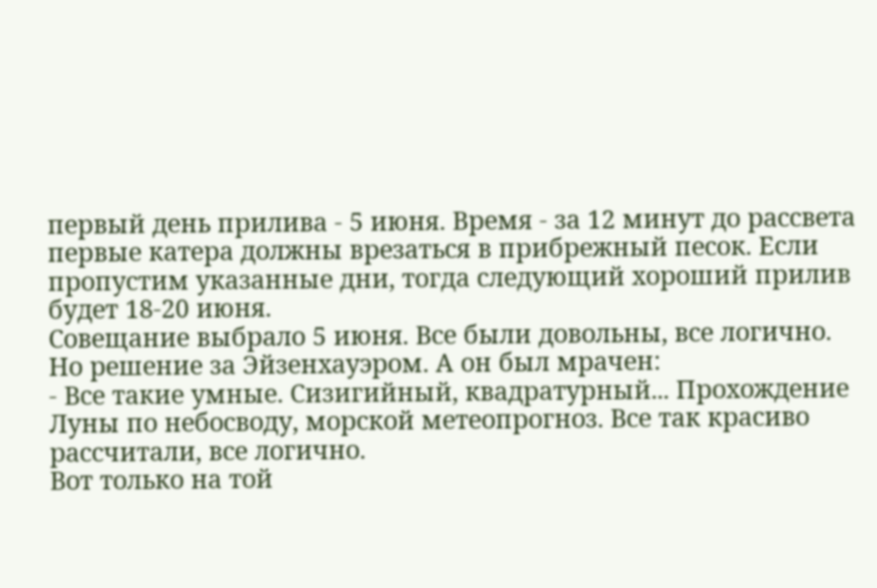первый день прилива - 5 июня. Время - за 12 минут до рассвета первые катера должны врезаться в прибрежный песок. Если пропустим указанные дни, тогда следующий хороший прилив будет 18-20 июня.
Совещание выбрало 5 июня. Все были довольны, все логично. Но решение за Эйзенхауэром. А он был мрачен:
- Все такие умные. Сизигийный, квадратурный... Прохождение Луны по небосводу, морской метеопрогноз. Все так красиво рассчитали, все логично.
Вот только на той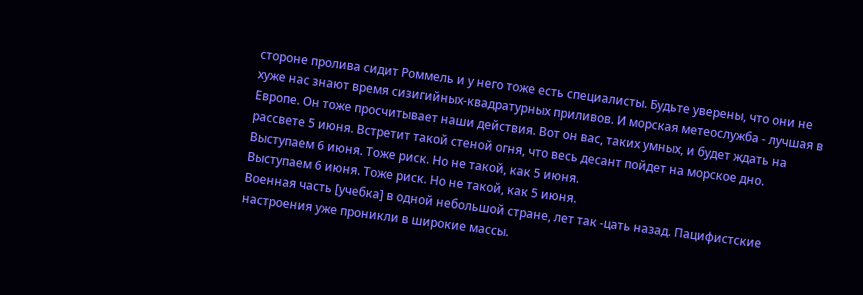стороне пролива сидит Роммель и у него тоже есть специалисты. Будьте уверены, что они не хуже нас знают время сизигийных-квадратурных приливов. И морская метеослужба - лучшая в Европе. Он тоже просчитывает наши действия. Вот он вас, таких умных, и будет ждать на рассвете 5 июня. Встретит такой стеной огня, что весь десант пойдет на морское дно. Выступаем 6 июня. Тоже риск. Но не такой, как 5 июня.
Выступаем 6 июня. Тоже риск. Но не такой, как 5 июня.
Военная чаcть [учебка] в одной небольшой стране, лет так -цать назад. Пацифистские настроения уже проникли в широкие массы.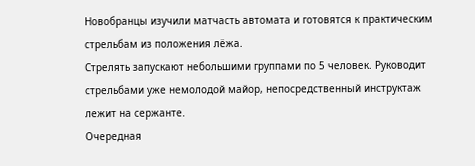Новобранцы изучили матчасть автомата и готовятся к практическим стрельбам из положения лёжа.
Стрелять запускают небольшими группами по 5 человек. Руководит стрельбами уже немолодой майор, непосредственный инструктаж лежит на сержанте.
Очередная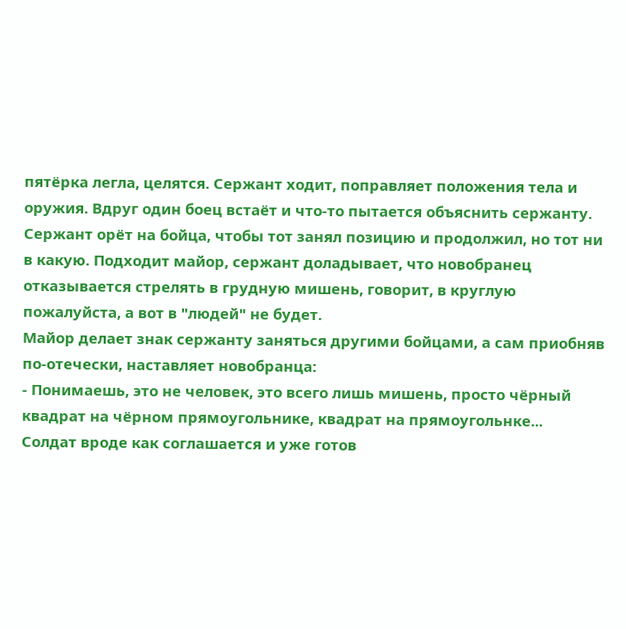пятёрка легла, целятся. Сержант ходит, поправляет положения тела и оружия. Вдруг один боец встаёт и что-то пытается объяснить сержанту. Сержант орёт на бойца, чтобы тот занял позицию и продолжил, но тот ни в какую. Подходит майор, сержант доладывает, что новобранец отказывается стрелять в грудную мишень, говорит, в круглую пожалуйста, а вот в "людей" не будет.
Майор делает знак сержанту заняться другими бойцами, а сам приобняв по-отечески, наставляет новобранца:
- Понимаешь, это не человек, это всего лишь мишень, просто чёрный квадрат на чёрном прямоугольнике, квадрат на прямоугольнке...
Солдат вроде как соглашается и уже готов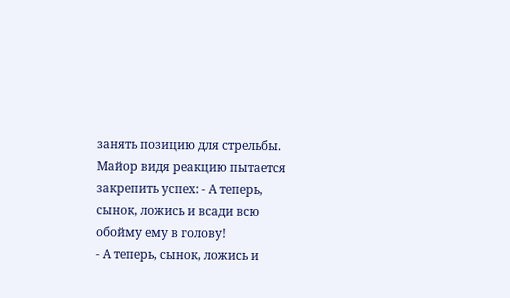занять позицию для стрельбы. Майор видя реакцию пытается закрепить успех: - А теперь, сынок, ложись и всади всю обойму ему в голову!
- А теперь, сынок, ложись и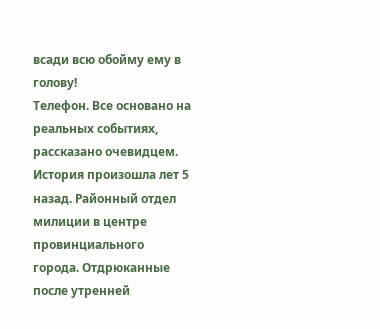всади всю обойму ему в голову!
Телефон. Все основано на реальных событиях, рассказано очевидцем.
История произошла лет 5 назад. Районный отдел милиции в центре провинциального города. Отдрюканные после утренней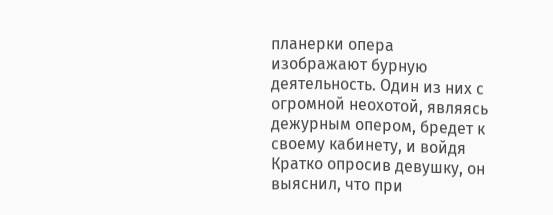планерки опера изображают бурную деятельность. Один из них с огромной неохотой, являясь дежурным опером, бредет к своему кабинету, и войдя
Кратко опросив девушку, он выяснил, что при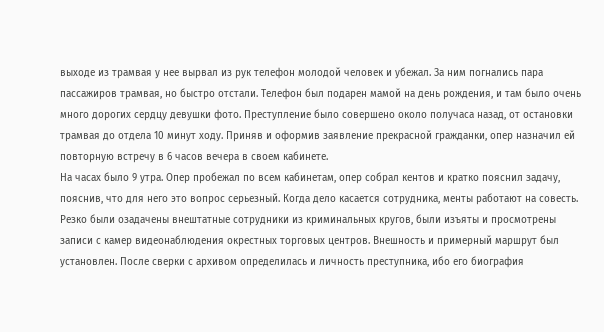выходе из трамвая у нее вырвал из рук телефон молодой человек и убежал. За ним погнались пара пассажиров трамвая, но быстро отстали. Телефон был подарен мамой на день рождения, и там было очень много дорогих сердцу девушки фото. Преступление было совершено около получаса назад, от остановки трамвая до отдела 10 минут ходу. Приняв и оформив заявление прекрасной гражданки, опер назначил ей повторную встречу в 6 часов вечера в своем кабинете.
На часах было 9 утра. Опер пробежал по всем кабинетам, опер собрал кентов и кратко пояснил задачу, пояснив, что для него это вопрос серьезный. Когда дело касается сотрудника, менты работают на совесть. Резко были озадачены внештатные сотрудники из криминальных кругов, были изъяты и просмотрены записи с камер видеонаблюдения окрестных торговых центров. Внешность и примерный маршрут был установлен. После сверки с архивом определилась и личность преступника, ибо его биография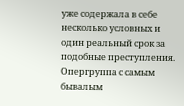уже содержала в себе несколько условных и один реальный срок за подобные преступления. Опергруппа с самым бывалым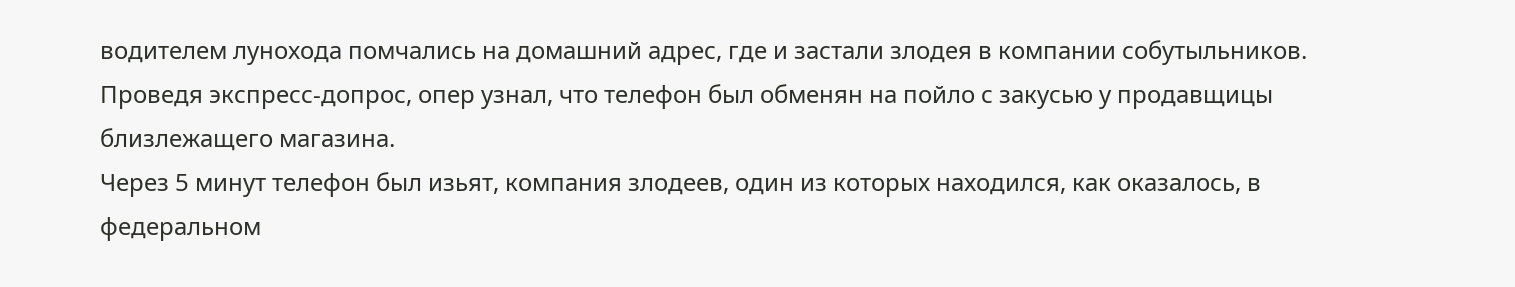водителем лунохода помчались на домашний адрес, где и застали злодея в компании собутыльников. Проведя экспресс-допрос, опер узнал, что телефон был обменян на пойло с закусью у продавщицы близлежащего магазина.
Через 5 минут телефон был изьят, компания злодеев, один из которых находился, как оказалось, в федеральном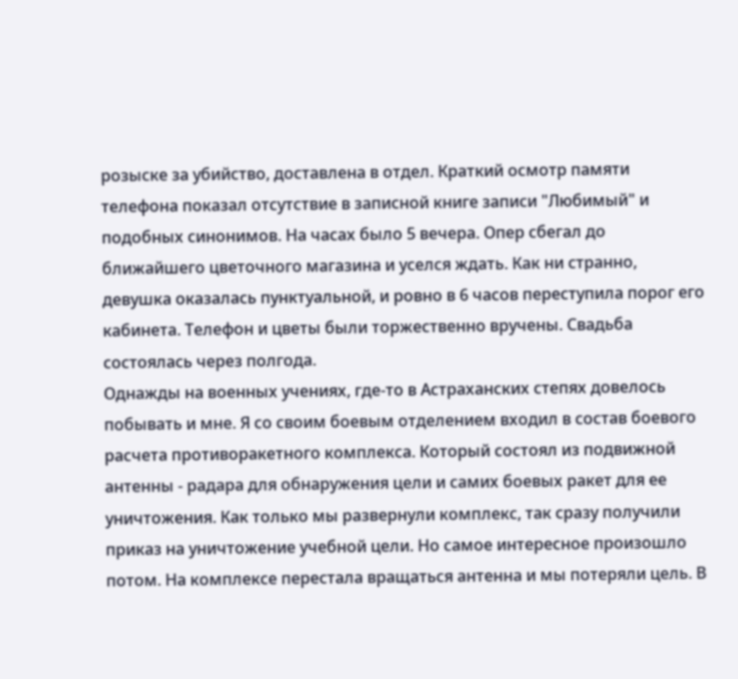розыске за убийство, доставлена в отдел. Краткий осмотр памяти телефона показал отсутствие в записной книге записи "Любимый" и подобных синонимов. На часах было 5 вечера. Опер сбегал до ближайшего цветочного магазина и уселся ждать. Как ни странно, девушка оказалась пунктуальной, и ровно в 6 часов переступила порог его кабинета. Телефон и цветы были торжественно вручены. Свадьба состоялась через полгода.
Однажды на военных учениях, где-то в Астраханских степях довелось побывать и мне. Я со своим боевым отделением входил в состав боевого расчета противоракетного комплекса. Который состоял из подвижной антенны - радара для обнаружения цели и самих боевых ракет для ее уничтожения. Как только мы развернули комплекс, так сразу получили приказ на уничтожение учебной цели. Но самое интересное произошло потом. На комплексе перестала вращаться антенна и мы потеряли цель. В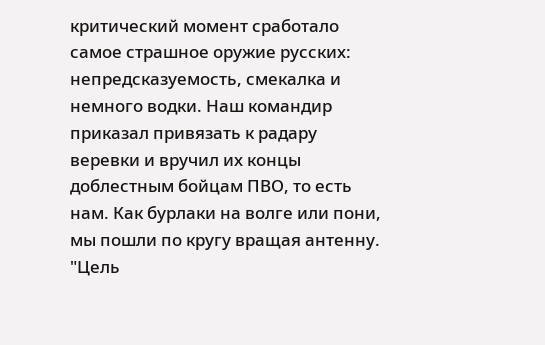критический момент сработало самое страшное оружие русских: непредсказуемость, смекалка и немного водки. Наш командир приказал привязать к радару веревки и вручил их концы доблестным бойцам ПВО, то есть нам. Как бурлаки на волге или пони, мы пошли по кругу вращая антенну. "Цель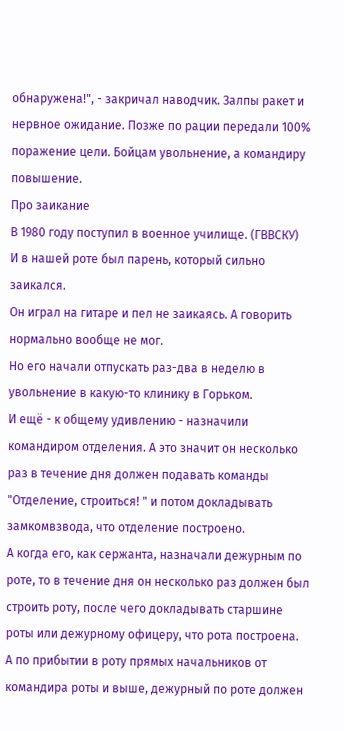обнаружена!", - закричал наводчик. Залпы ракет и нервное ожидание. Позже по рации передали 100% поражение цели. Бойцам увольнение, а командиру повышение.
Про заикание
В 1980 году поступил в военное училище. (ГВВСКУ)
И в нашей роте был парень, который сильно заикался.
Он играл на гитаре и пел не заикаясь. А говорить нормально вообще не мог.
Но его начали отпускать раз-два в неделю в увольнение в какую-то клинику в Горьком.
И ещё - к общему удивлению - назначили командиром отделения. А это значит он несколько раз в течение дня должен подавать команды "Отделение, строиться! " и потом докладывать замкомвзвода, что отделение построено.
А когда его, как сержанта, назначали дежурным по роте, то в течение дня он несколько раз должен был строить роту, после чего докладывать старшине роты или дежурному офицеру, что рота построена.
А по прибытии в роту прямых начальников от командира роты и выше, дежурный по роте должен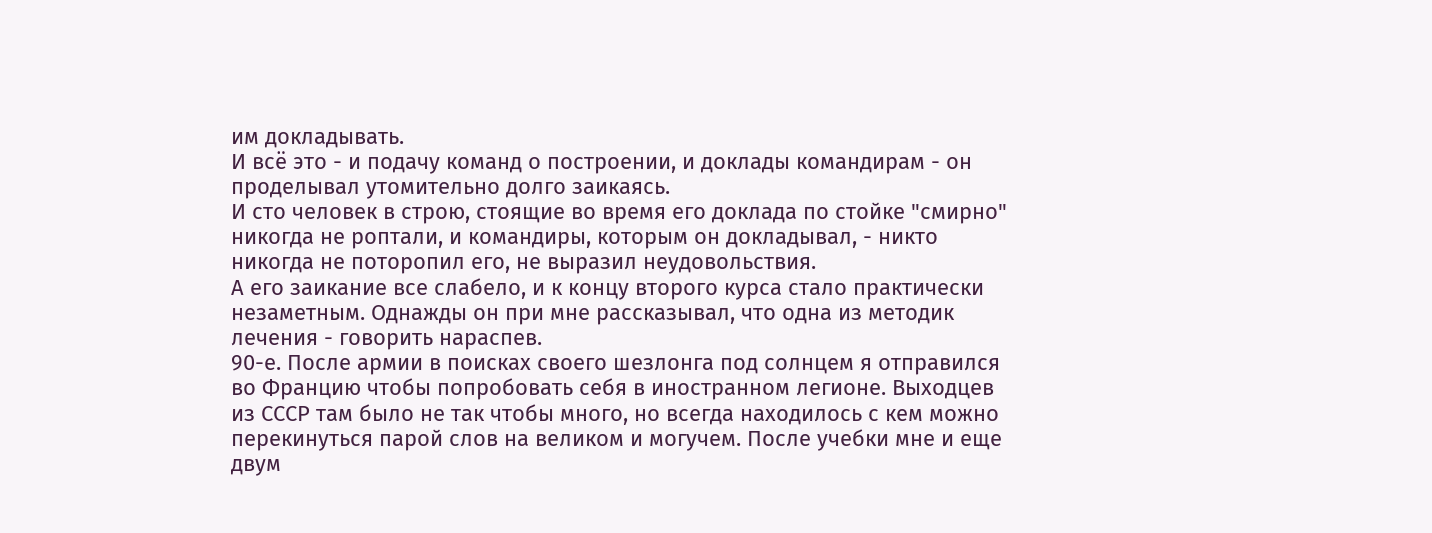им докладывать.
И всё это - и подачу команд о построении, и доклады командирам - он проделывал утомительно долго заикаясь.
И сто человек в строю, стоящие во время его доклада по стойке "смирно" никогда не роптали, и командиры, которым он докладывал, - никто никогда не поторопил его, не выразил неудовольствия.
А его заикание все слабело, и к концу второго курса стало практически незаметным. Однажды он при мне рассказывал, что одна из методик лечения - говорить нараспев.
90-е. После армии в поисках своего шезлонга под солнцем я отправился во Францию чтобы попробовать себя в иностранном легионе. Выходцев из СССР там было не так чтобы много, но всегда находилось с кем можно перекинуться парой слов на великом и могучем. После учебки мне и еще двум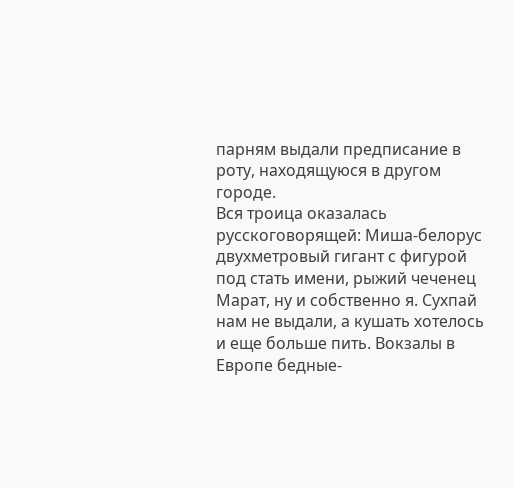парням выдали предписание в роту, находящуюся в другом городе.
Вся троица оказалась русскоговорящей: Миша-белорус двухметровый гигант с фигурой под стать имени, рыжий чеченец Марат, ну и собственно я. Сухпай нам не выдали, а кушать хотелось и еще больше пить. Вокзалы в Европе бедные-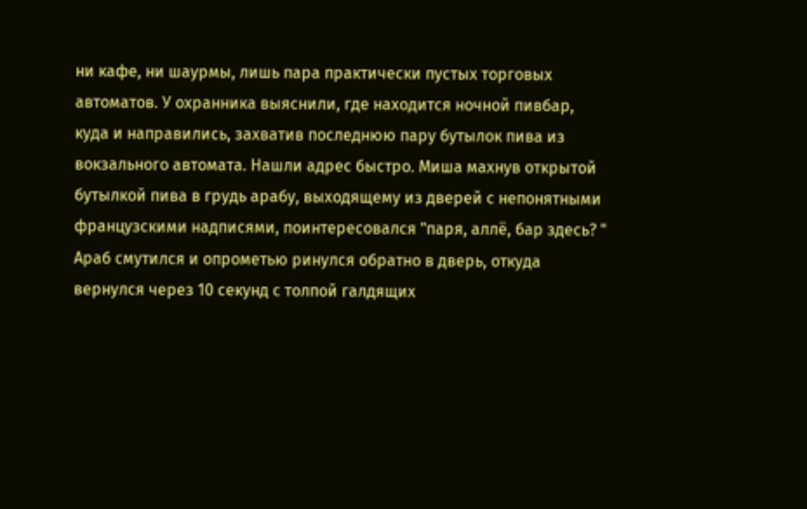ни кафе, ни шаурмы, лишь пара практически пустых торговых автоматов. У охранника выяснили, где находится ночной пивбар, куда и направились, захватив последнюю пару бутылок пива из вокзального автомата. Нашли адрес быстро. Миша махнув открытой бутылкой пива в грудь арабу, выходящему из дверей с непонятными французскими надписями, поинтересовался "паря, аллё, бар здесь? " Араб смутился и опрометью ринулся обратно в дверь, откуда вернулся через 10 секунд с толпой галдящих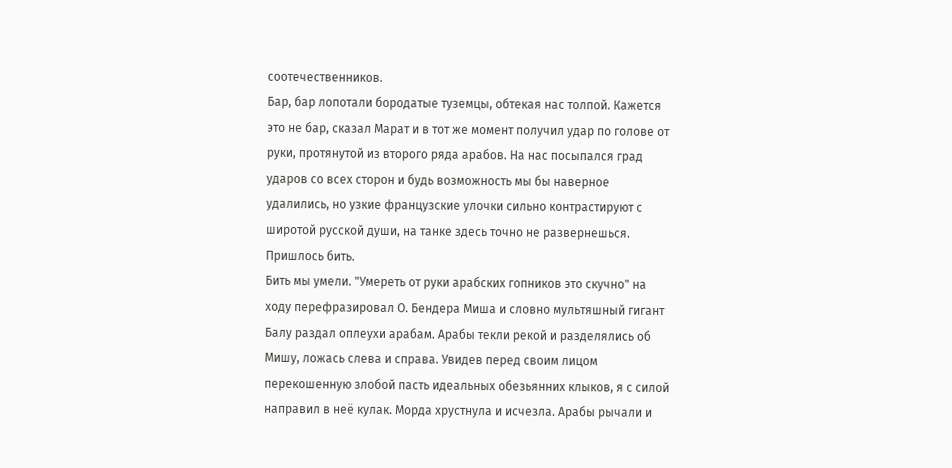соотечественников.
Бар, бар лопотали бородатые туземцы, обтекая нас толпой. Кажется это не бар, сказал Марат и в тот же момент получил удар по голове от руки, протянутой из второго ряда арабов. На нас посыпался град ударов со всех сторон и будь возможность мы бы наверное удалились, но узкие французские улочки сильно контрастируют с широтой русской души, на танке здесь точно не развернешься. Пришлось бить.
Бить мы умели. "Умереть от руки арабских гопников это скучно" на ходу перефразировал О. Бендера Миша и словно мультяшный гигант Балу раздал оплеухи арабам. Арабы текли рекой и разделялись об Мишу, ложась слева и справа. Увидев перед своим лицом перекошенную злобой пасть идеальных обезьянних клыков, я с силой направил в неё кулак. Морда хрустнула и исчезла. Арабы рычали и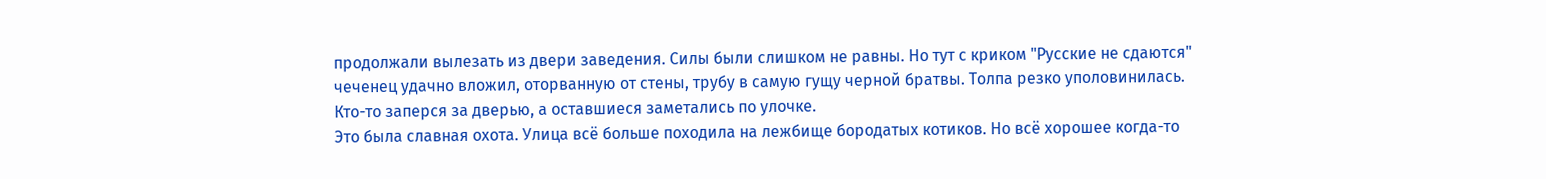продолжали вылезать из двери заведения. Силы были слишком не равны. Но тут с криком "Русские не сдаются" чеченец удачно вложил, оторванную от стены, трубу в самую гущу черной братвы. Толпа резко уполовинилась. Кто-то заперся за дверью, а оставшиеся заметались по улочке.
Это была славная охота. Улица всё больше походила на лежбище бородатых котиков. Но всё хорошее когда-то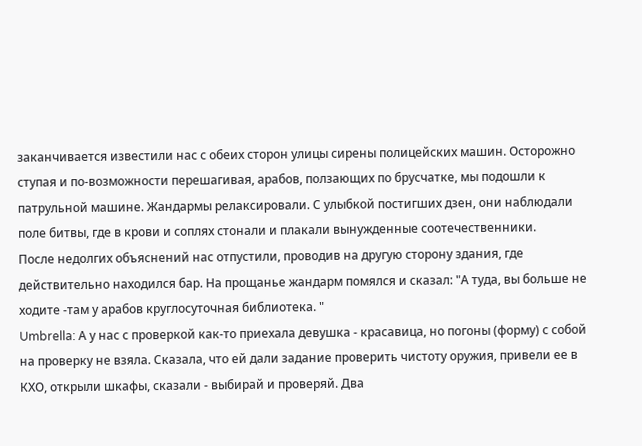заканчивается известили нас с обеих сторон улицы сирены полицейских машин. Осторожно ступая и по-возможности перешагивая, арабов, ползающих по брусчатке, мы подошли к патрульной машине. Жандармы релаксировали. С улыбкой постигших дзен, они наблюдали поле битвы, где в крови и соплях стонали и плакали вынужденные соотечественники.
После недолгих объяснений нас отпустили, проводив на другую сторону здания, где действительно находился бар. На прощанье жандарм помялся и сказал: "А туда, вы больше не ходите -там у арабов круглосуточная библиотека. "
Umbrella: А у нас с проверкой как-то приехала девушка - красавица, но погоны (форму) с собой на проверку не взяла. Сказала, что ей дали задание проверить чистоту оружия, привели ее в КХО, открыли шкафы, сказали - выбирай и проверяй. Два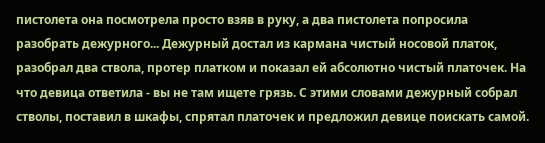пистолета она посмотрела просто взяв в руку, а два пистолета попросила разобрать дежурного... Дежурный достал из кармана чистый носовой платок, разобрал два ствола, протер платком и показал ей абсолютно чистый платочек. На что девица ответила - вы не там ищете грязь. С этими словами дежурный собрал стволы, поставил в шкафы, спрятал платочек и предложил девице поискать самой.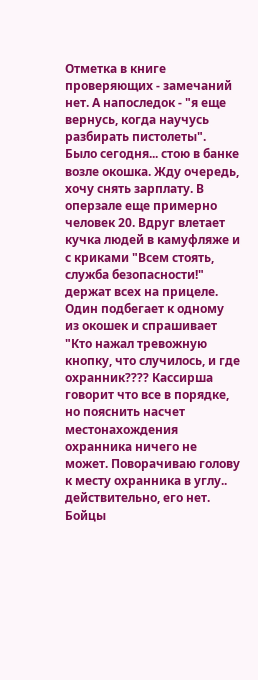Отметка в книге проверяющих - замечаний нет. А напоследок - "я еще вернусь, когда научусь разбирать пистолеты".
Было сегодня... стою в банке возле окошка. Жду очередь, хочу снять зарплату. В оперзале еще примерно человек 20. Вдруг влетает кучка людей в камуфляже и с криками "Всем стоять, служба безопасности!" держат всех на прицеле. Один подбегает к одному из окошек и спрашивает "Кто нажал тревожную кнопку, что случилось, и где охранник???? Кассирша говорит что все в порядке, но пояснить насчет местонахождения охранника ничего не может. Поворачиваю голову к месту охранника в углу.. действительно, его нет. Бойцы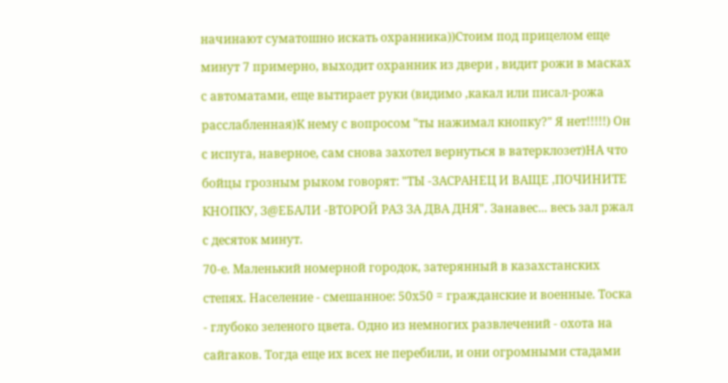начинают суматошно искать охранника))Стоим под прицелом еще минут 7 примерно, выходит охранник из двери , видит рожи в масках с автоматами, еще вытирает руки (видимо ,какал или писал-рожа расслабленная)К нему с вопросом "ты нажимал кнопку?" Я нет!!!!!) Он с испуга, наверное, сам снова захотел вернуться в ватерклозет)НА что бойцы грозным рыком говорят: "ТЫ -ЗАСРАНЕЦ И ВАЩЕ ,ПОЧИНИТЕ КНОПКУ, З@ЕБАЛИ -ВТОРОЙ РАЗ ЗА ДВА ДНЯ". Занавес... весь зал ржал с десяток минут.
70-е. Маленький номерной городок, затерянный в казахстанских степях. Население - смешанное: 50х50 = гражданские и военные. Тоска - глубоко зеленого цвета. Одно из немногих развлечений - охота на сайгаков. Тогда еще их всех не перебили, и они огромными стадами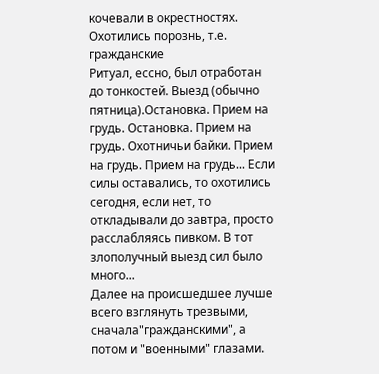кочевали в окрестностях. Охотились порознь, т.е. гражданские
Ритуал, ессно, был отработан до тонкостей. Выезд (обычно пятница).Остановка. Прием на грудь. Остановка. Прием на грудь. Охотничьи байки. Прием на грудь. Прием на грудь... Если силы оставались, то охотились сегодня, если нет, то откладывали до завтра, просто расслабляясь пивком. В тот злополучный выезд сил было много...
Далее на происшедшее лучше всего взглянуть трезвыми, сначала"гражданскими", а потом и "военными" глазами.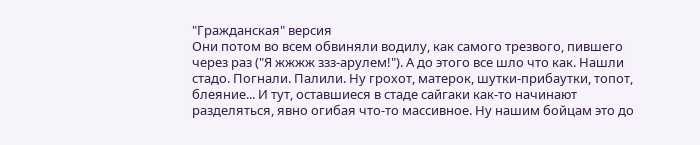"Гражданская" версия
Они потом во всем обвиняли водилу, как самого трезвого, пившего через раз ("Я жжжж ззз-арулем!"). А до этого все шло что как. Нашли стадо. Погнали. Палили. Ну грохот, матерок, шутки-прибаутки, топот, блеяние... И тут, оставшиеся в стаде сайгаки как-то начинают разделяться, явно огибая что-то массивное. Ну нашим бойцам это до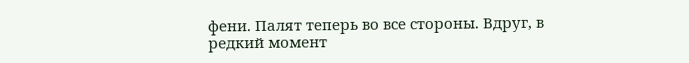фени. Палят теперь во все стороны. Вдруг, в редкий момент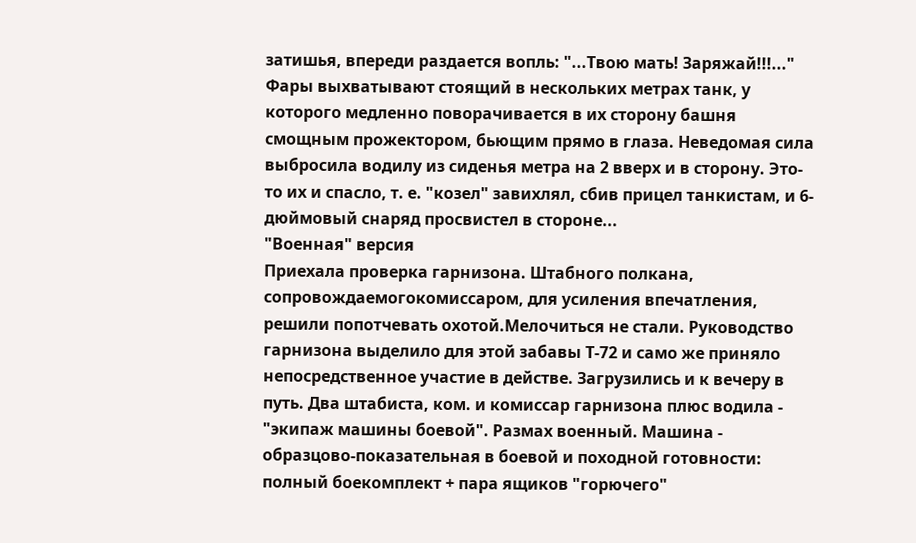затишья, впереди раздается вопль: "...Твою мать! Заряжай!!!..." Фары выхватывают стоящий в нескольких метрах танк, у которого медленно поворачивается в их сторону башня смощным прожектором, бьющим прямо в глаза. Неведомая сила выбросила водилу из сиденья метра на 2 вверх и в сторону. Это-то их и спасло, т. е. "козел" завихлял, сбив прицел танкистам, и 6-дюймовый снаряд просвистел в стороне...
"Военная" версия
Приехала проверка гарнизона. Штабного полкана, сопровождаемогокомиссаром, для усиления впечатления, решили попотчевать охотой.Мелочиться не стали. Руководство гарнизона выделило для этой забавы Т-72 и само же приняло непосредственное участие в действе. Загрузились и к вечеру в путь. Два штабиста, ком. и комиссар гарнизона плюс водила - "экипаж машины боевой". Размах военный. Машина - образцово-показательная в боевой и походной готовности: полный боекомплект + пара ящиков "горючего"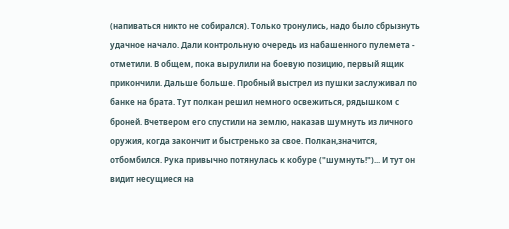(напиваться никто не собирался). Только тронулись, надо было сбрызнуть удачное начало. Дали контрольную очередь из набашенного пулемета - отметили. В общем, пока вырулили на боевую позицию, первый ящик прикончили. Дальше больше. Пробный выстрел из пушки заслуживал по банке на брата. Тут полкан решил немного освежиться, рядышком с броней. Вчетвером его спустили на землю, наказав шумнуть из личного оружия, когда закончит и быстренько за свое. Полкан,значится, отбомбился. Рука привычно потянулась к кобуре ("шумнуть!")... И тут он видит несущиеся на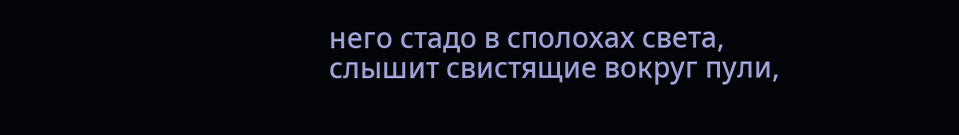него стадо в сполохах света, слышит свистящие вокруг пули,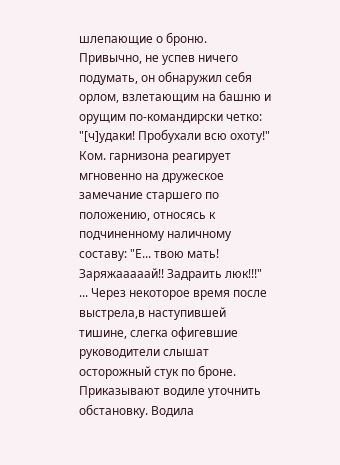шлепающие о броню. Привычно, не успев ничего подумать, он обнаружил себя орлом, взлетающим на башню и орущим по-командирски четко: "[ч]удаки! Пробухали всю охоту!" Ком. гарнизона реагирует мгновенно на дружеское замечание старшего по положению, относясь к подчиненному наличному составу: "Е... твою мать! Заряжааааай!! Задраить люк!!!" ... Через некоторое время после выстрела,в наступившей тишине, слегка офигевшие руководители слышат осторожный стук по броне. Приказывают водиле уточнить обстановку. Водила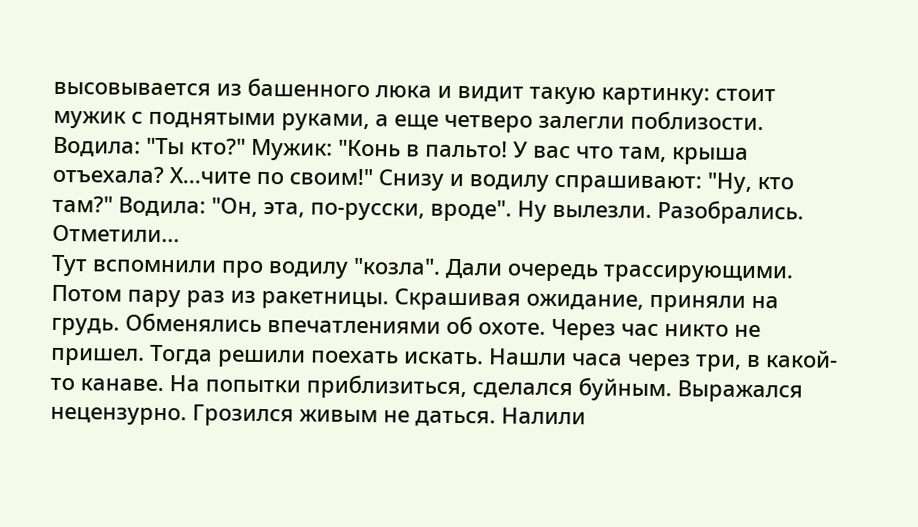высовывается из башенного люка и видит такую картинку: стоит мужик с поднятыми руками, а еще четверо залегли поблизости. Водила: "Ты кто?" Мужик: "Конь в пальто! У вас что там, крыша отъехала? Х...чите по своим!" Снизу и водилу спрашивают: "Ну, кто там?" Водила: "Он, эта, по-русски, вроде". Ну вылезли. Разобрались. Отметили...
Тут вспомнили про водилу "козла". Дали очередь трассирующими. Потом пару раз из ракетницы. Скрашивая ожидание, приняли на грудь. Обменялись впечатлениями об охоте. Через час никто не пришел. Тогда решили поехать искать. Нашли часа через три, в какой-то канаве. На попытки приблизиться, сделался буйным. Выражался нецензурно. Грозился живым не даться. Налили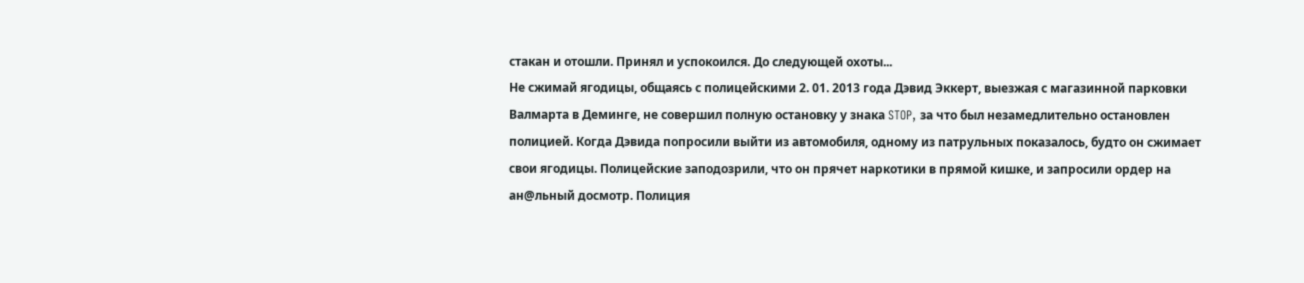стакан и отошли. Принял и успокоился. До следующей охоты...
Не сжимай ягодицы, общаясь с полицейскими 2. 01. 2013 года Дэвид Эккерт, выезжая с магазинной парковки Валмарта в Деминге, не совершил полную остановку у знака STOP, за что был незамедлительно остановлен полицией. Когда Дэвида попросили выйти из автомобиля, одному из патрульных показалось, будто он сжимает свои ягодицы. Полицейские заподозрили, что он прячет наркотики в прямой кишке, и запросили ордер на aн@льный досмотр. Полиция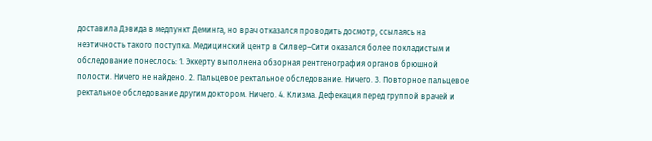доставила Дэвида в медпункт Деминга, но врач отказался проводить досмотр, ссылаясь на неэтичность такого поступка. Медицинский центр в Силвер–Сити оказался более покладистым и обследование понеслось: 1. Эккерту выполнена обзорная рентгенография органов брюшной полости. Ничего не найдено. 2. Пальцевое ректальное обследование. Ничего. 3. Повторное пальцевое ректальное обследование другим доктором. Ничего. 4. Клизма. Дефекация перед группой врачей и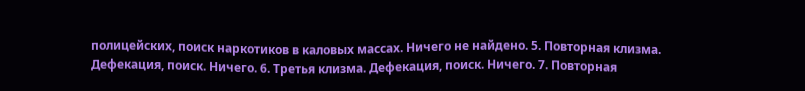полицейских, поиск наркотиков в каловых массах. Ничего не найдено. 5. Повторная клизма. Дефекация, поиск. Ничего. 6. Третья клизма. Дефекация, поиск. Ничего. 7. Повторная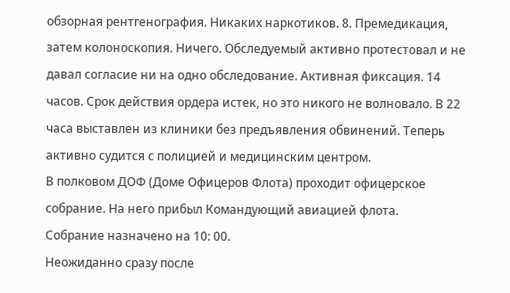обзорная рентгенография. Никаких наркотиков. 8. Премедикация, затем колоноскопия. Ничего. Обследуемый активно протестовал и не давал согласие ни на одно обследование. Активная фиксация. 14 часов. Срок действия ордера истек, но это никого не волновало. В 22 часа выставлен из клиники без предъявления обвинений. Теперь активно судится с полицией и медицинским центром.
В полковом ДОФ (Доме Офицеров Флота) проходит офицерское собрание. На него прибыл Командующий авиацией флота.
Собрание назначено на 10: 00.
Неожиданно сразу после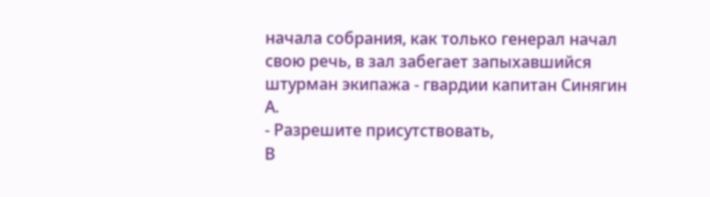начала собрания, как только генерал начал свою речь, в зал забегает запыхавшийся штурман экипажа - гвардии капитан Синягин А.
- Разрешите присутствовать,
В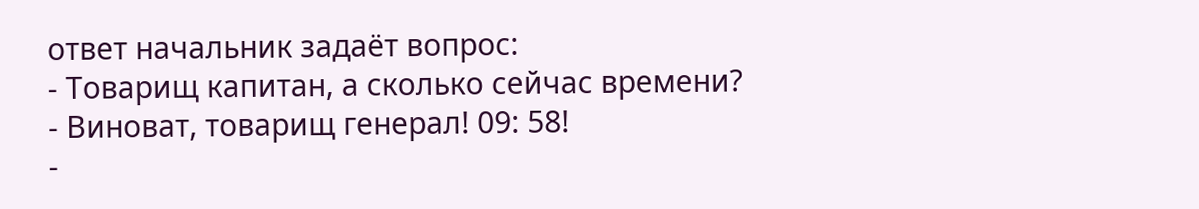ответ начальник задаёт вопрос:
- Товарищ капитан, а сколько сейчас времени?
- Виноват, товарищ генерал! 09: 58!
-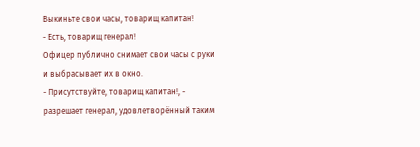Выкиньте свои часы, товарищ капитан!
- Есть, товарищ генерал!
Офицер публично снимает свои часы с руки и выбрасывает их в окно.
- Присутствуйте, товарищ капитан!, - разрешает генерал, удовлетворённый таким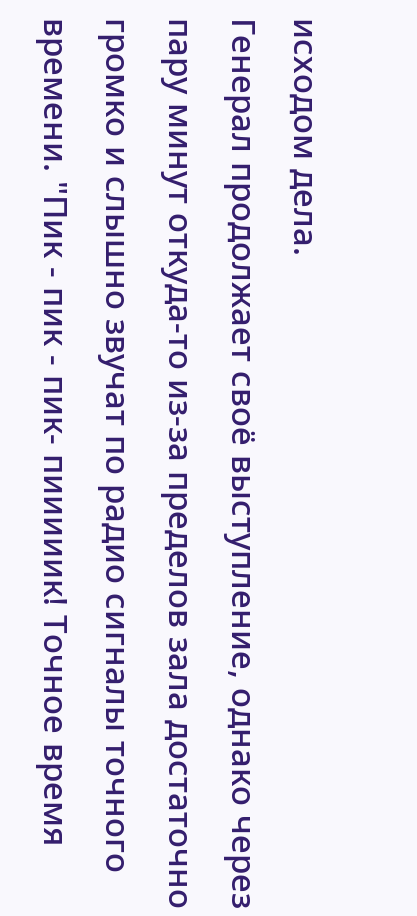исходом дела.
Генерал продолжает своё выступление, однако через пару минут откуда-то из-за пределов зала достаточно громко и слышно звучат по радио сигналы точного времени. "Пик - пик - пик- пииииик! Точное время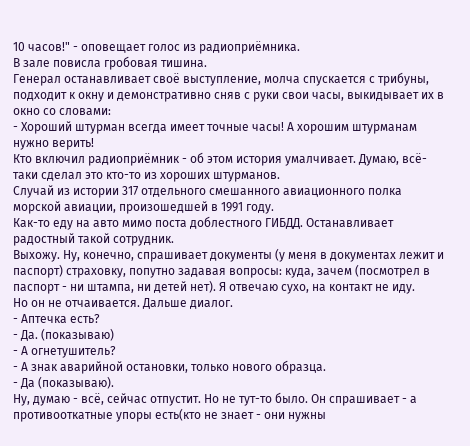10 часов!" - оповещает голос из радиоприёмника.
В зале повисла гробовая тишина.
Генерал останавливает своё выступление, молча спускается с трибуны, подходит к окну и демонстративно сняв с руки свои часы, выкидывает их в окно со словами:
- Хороший штурман всегда имеет точные часы! А хорошим штурманам нужно верить!
Кто включил радиоприёмник - об этом история умалчивает. Думаю, всё-таки сделал это кто-то из хороших штурманов.
Случай из истории 317 отдельного смешанного авиационного полка морской авиации, произошедшей в 1991 году.
Как-то еду на авто мимо поста доблестного ГИБДД. Останавливает радостный такой сотрудник.
Выхожу. Ну, конечно, спрашивает документы (у меня в документах лежит и паспорт) страховку, попутно задавая вопросы: куда, зачем (посмотрел в паспорт - ни штампа, ни детей нет). Я отвечаю сухо, на контакт не иду.
Но он не отчаивается. Дальше диалог.
- Аптечка есть?
- Да. (показываю)
- А огнетушитель?
- А знак аварийной остановки, только нового образца.
- Да (показываю).
Ну, думаю - всё, сейчас отпустит. Но не тут-то было. Он спрашивает - а противооткатные упоры есть(кто не знает - они нужны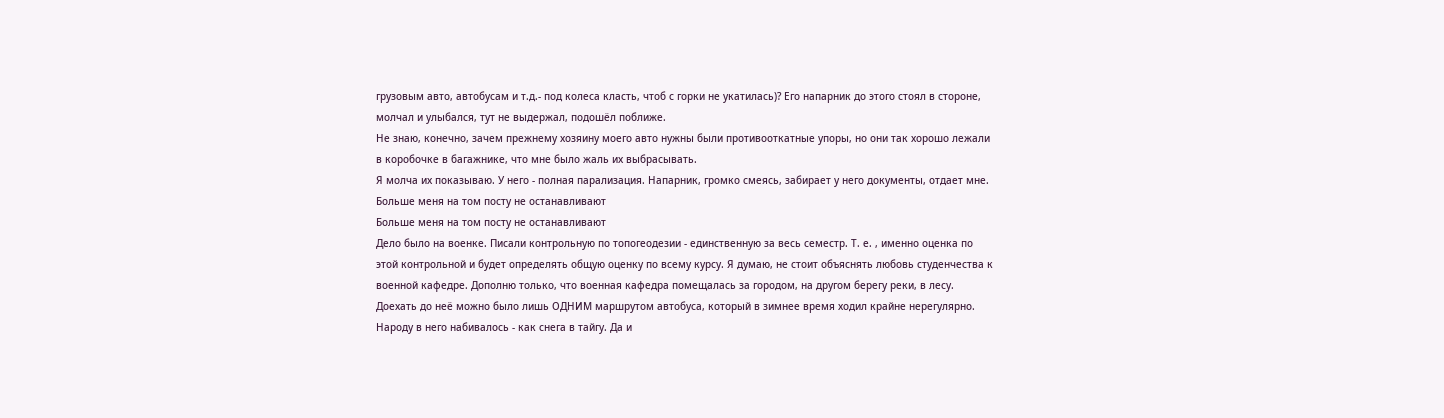грузовым авто, автобусам и т.д.- под колеса класть, чтоб с горки не укатилась)? Его напарник до этого стоял в стороне, молчал и улыбался, тут не выдержал, подошёл поближе.
Не знаю, конечно, зачем прежнему хозяину моего авто нужны были противооткатные упоры, но они так хорошо лежали в коробочке в багажнике, что мне было жаль их выбрасывать.
Я молча их показываю. У него - полная парализация. Напарник, громко смеясь, забирает у него документы, отдает мне. Больше меня на том посту не останавливают
Больше меня на том посту не останавливают
Дело было на военке. Писали контрольную по топогеодезии - единственную за весь семестр. Т. е. , именно оценка по этой контрольной и будет определять общую оценку по всему курсу. Я думаю, не стоит объяснять любовь студенчества к военной кафедре. Дополню только, что военная кафедра помещалась за городом, на другом берегу реки, в лесу. Доехать до неё можно было лишь ОДНИМ маршрутом автобуса, который в зимнее время ходил крайне нерегулярно. Народу в него набивалось - как снега в тайгу. Да и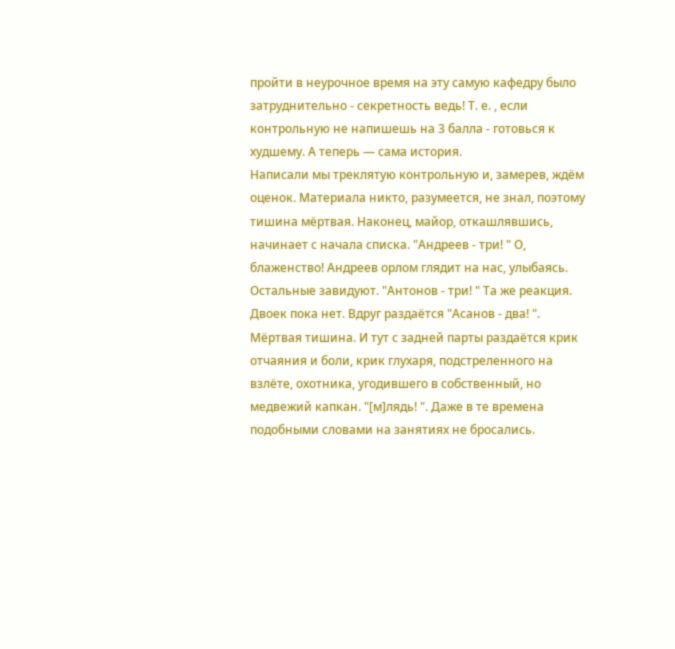пройти в неурочное время на эту самую кафедру было затруднительно - секретность ведь! Т. е. , если контрольную не напишешь на 3 балла - готовься к худшему. А теперь — сама история.
Написали мы треклятую контрольную и, замерев, ждём оценок. Материала никто, разумеется, не знал, поэтому тишина мёртвая. Наконец, майор, откашлявшись, начинает с начала списка. "Андреев - три! " О, блаженство! Андреев орлом глядит на нас, улыбаясь. Остальные завидуют. "Антонов - три! " Та же реакция. Двоек пока нет. Вдруг раздаётся "Асанов - два! ". Мёртвая тишина. И тут с задней парты раздаётся крик отчаяния и боли, крик глухаря, подстреленного на взлёте, охотника, угодившего в собственный, но медвежий капкан. "[м]лядь! ". Даже в те времена подобными словами на занятиях не бросались.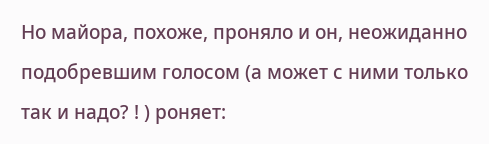Но майора, похоже, проняло и он, неожиданно подобревшим голосом (а может с ними только так и надо? ! ) роняет: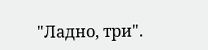"Ладно, три".